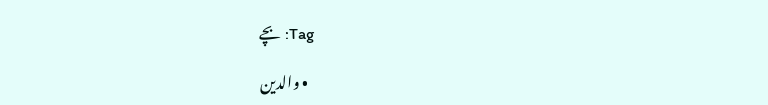Tag: بچے

  • والدین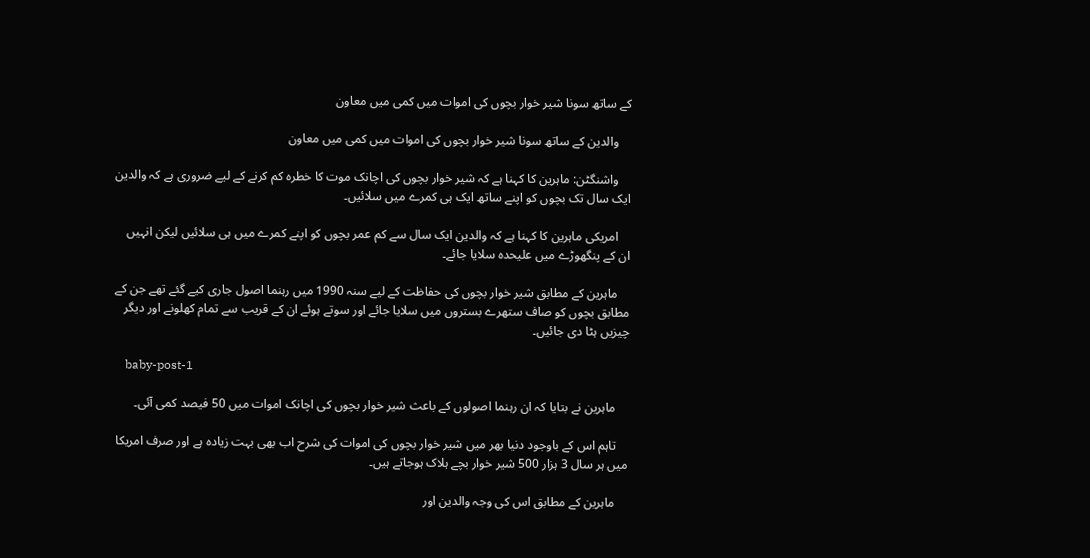کے ساتھ سونا شیر خوار بچوں کی اموات میں کمی میں معاون

    والدین کے ساتھ سونا شیر خوار بچوں کی اموات میں کمی میں معاون

    واشنگٹن: ماہرین کا کہنا ہے کہ شیر خوار بچوں کی اچانک موت کا خطرہ کم کرنے کے لیے ضروری ہے کہ والدین ایک سال تک بچوں کو اپنے ساتھ ایک ہی کمرے میں سلائیں۔

    امریکی ماہرین کا کہنا ہے کہ والدین ایک سال سے کم عمر بچوں کو اپنے کمرے میں ہی سلائیں لیکن انہیں ان کے پنگھوڑے میں علیحدہ سلایا جائے۔

    ماہرین کے مطابق شیر خوار بچوں کی حفاظت کے لیے سنہ 1990 میں رہنما اصول جاری کیے گئے تھے جن کے مطابق بچوں کو صاف ستھرے بستروں میں سلایا جائے اور سوتے ہوئے ان کے قریب سے تمام کھلونے اور دیگر چیزیں ہٹا دی جائیں۔

    baby-post-1

    ماہرین نے بتایا کہ ان رہنما اصولوں کے باعث شیر خوار بچوں کی اچانک اموات میں 50 فیصد کمی آئی۔

    تاہم اس کے باوجود دنیا بھر میں شیر خوار بچوں کی اموات کی شرح اب بھی بہت زیادہ ہے اور صرف امریکا میں ہر سال 3 ہزار 500 شیر خوار بچے ہلاک ہوجاتے ہیں۔

    ماہرین کے مطابق اس کی وجہ والدین اور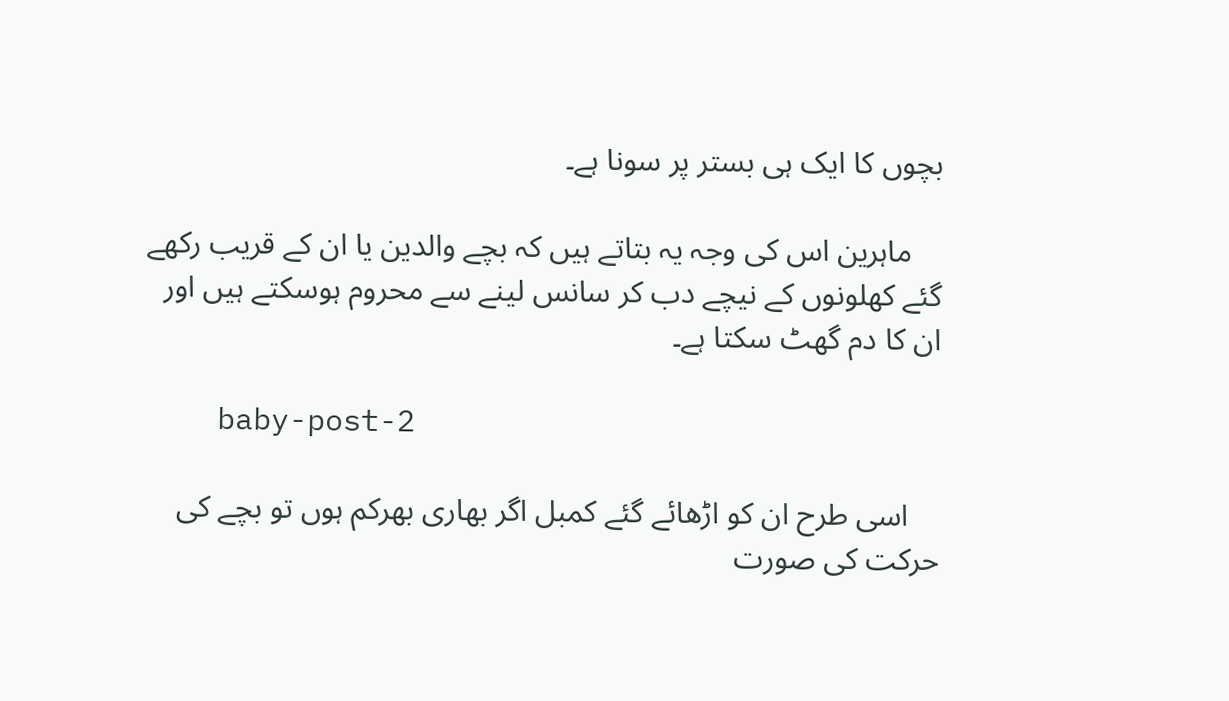بچوں کا ایک ہی بستر پر سونا ہے۔

    ماہرین اس کی وجہ یہ بتاتے ہیں کہ بچے والدین یا ان کے قریب رکھے گئے کھلونوں کے نیچے دب کر سانس لینے سے محروم ہوسکتے ہیں اور ان کا دم گھٹ سکتا ہے۔

    baby-post-2

    اسی طرح ان کو اڑھائے گئے کمبل اگر بھاری بھرکم ہوں تو بچے کی حرکت کی صورت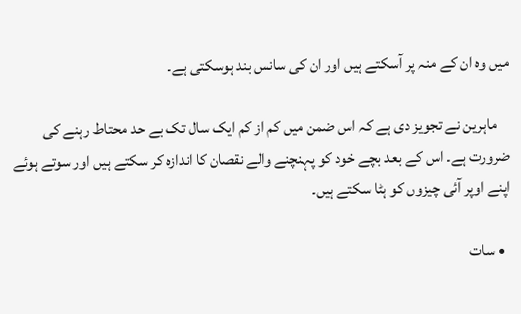میں وہ ان کے منہ پر آسکتے ہیں اور ان کی سانس بند ہوسکتی ہے۔

    ماہرین نے تجویز دی ہے کہ اس ضمن میں کم از کم ایک سال تک بے حد محتاط رہنے کی ضرورت ہے۔ اس کے بعد بچے خود کو پہنچنے والے نقصان کا اندازہ کر سکتے ہیں اور سوتے ہوئے اپنے اوپر آئی چیزوں کو ہٹا سکتے ہیں۔

  • سات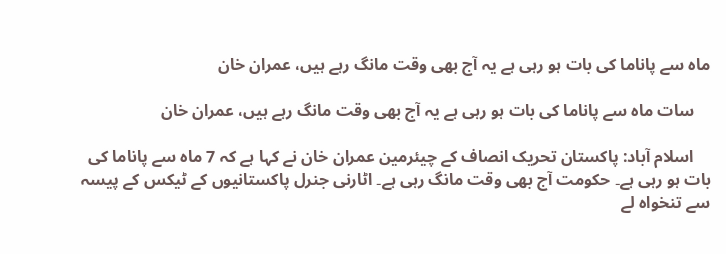ماہ سے پاناما کی بات ہو رہی ہے یہ آج بھی وقت مانگ رہے ہیں، عمران خان

    سات ماہ سے پاناما کی بات ہو رہی ہے یہ آج بھی وقت مانگ رہے ہیں، عمران خان

    اسلام آباد: پاکستان تحریک انصاف کے چیئرمین عمران خان نے کہا ہے کہ 7 ماہ سے پاناما کی بات ہو رہی ہے۔ حکومت آج بھی وقت مانگ رہی ہے۔ اٹارنی جنرل پاکستانیوں کے ٹیکس کے پیسہ سے تنخواہ لے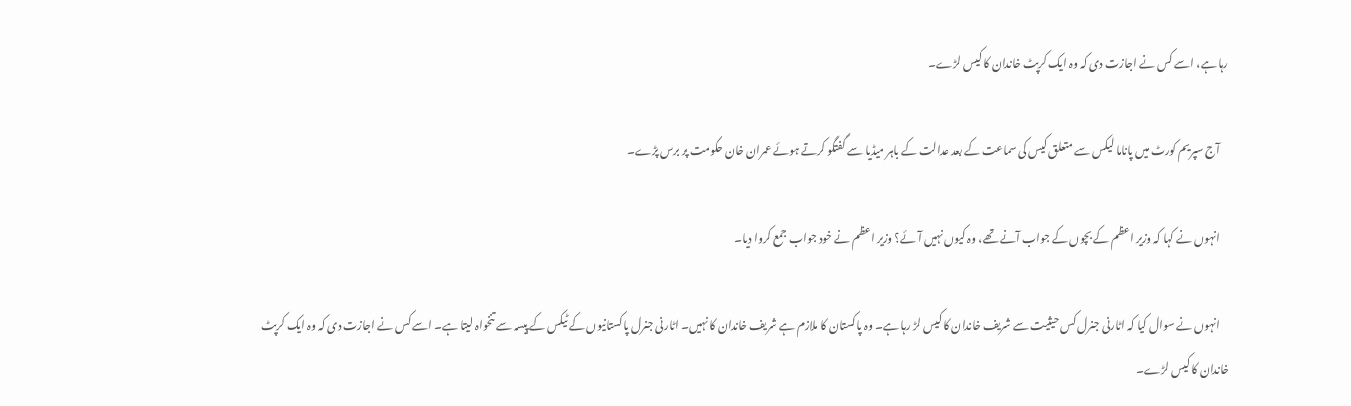رہا ہے، اسے کس نے اجازت دی کہ وہ ایک کرپٹ خاندان کا کیس لڑے۔

    آج سپریم کورٹ میں پاناما لیکس سے متعلق کیس کی سماعت کے بعد عدالت کے باہر میڈیا سے گفتگو کرتے ہوئے عمران خان حکومت پر برس پڑے۔

    انہوں نے کہا کہ وزیر اعظم کے بچوں کے جواب آنے تھے، وہ کیوں نہیں آئے؟ وزیر اعظم نے خود جواب جمع کروا دیا۔

    انہوں نے سوال کیا کہ اٹارنی جنرل کس حیثیت سے شریف خاندان کا کیس لڑ رہا ہے۔ وہ پاکستان کا ملازم ہے شریف خاندان کا نہیں۔ اٹارنی جنرل پاکستانیوں کے ٹیکس کے پیسہ سے تنخواہ لیتا ہے۔ اسے کس نے اجازت دی کہ وہ ایک کرپٹ خاندان کا کیس لڑے۔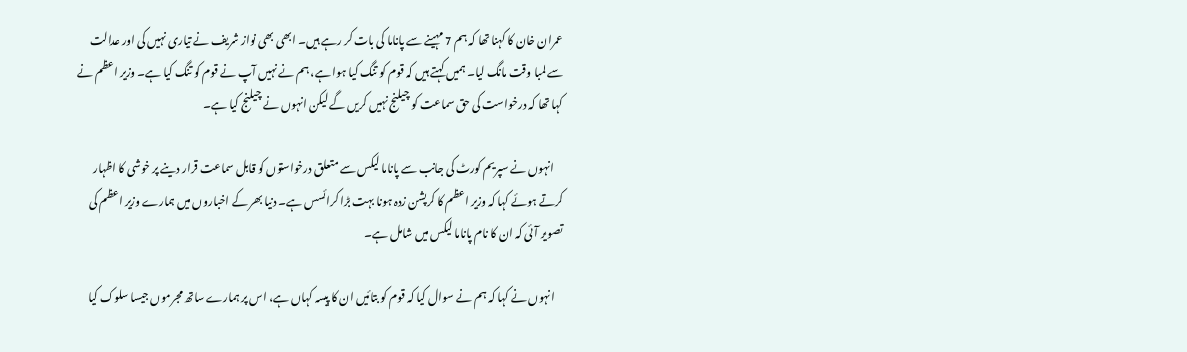عمران خان کا کہنا تھا کہ ہم 7 مہینے سے پاناما کی بات کر رہے ہیں۔ ابھی بھی نواز شریف نے تیاری نہیں کی اور عدالت سے لمبا وقت مانگ لیا۔ ہمیں کہتے ہیں کہ قوم کو تنگ کیا ہوا ہے، ہم نے نہیں آپ نے قوم کو تنگ کیا ہے۔ وزیر اعظم نے کہا تھا کہ درخواست کی حق سماعت کو چیلنج نہیں کریں گے لیکن انہوں نے چیلنج کیا ہے۔

    انہوں نے سپریم کورٹ کی جانب سے پاناما لیکس سے متعلق درخواستوں کو قابل سماعت قرار دینے پر خوشی کا اظہار کرتے ہوئے کہا کہ وزیر اعظم کا کرپشن زدہ ہونا بہت بڑا کرائسس ہے۔ دنیا بھر کے اخباروں میں ہمارے وزیر اعظم کی تصویر آئی کہ ان کا نام پاناما لیکس میں شامل ہے۔

    انہوں نے کہا کہ ہم نے سوال کیا کہ قوم کو بتائیں ان کا پیسہ کہاں ہے، اس پر ہمارے ساتھ مجرموں جیسا سلوک کیا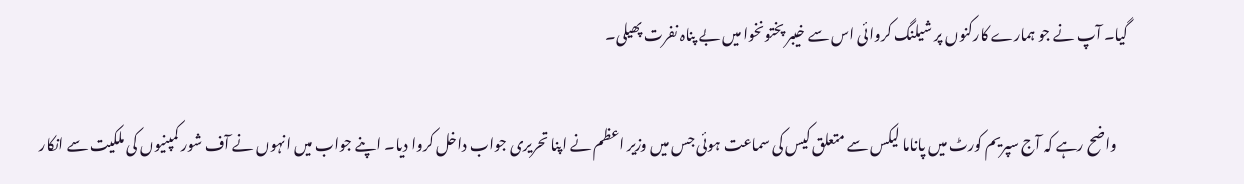گیا۔ آپ نے جو ہمارے کارکنوں پر شیلنگ کروائی اس سے خیبر پختونخوا میں بے پناہ نفرت پھیلی۔

    واضح رہے کہ آج سپریم کورٹ میں پاناما لیکس سے متعلق کیس کی سماعت ہوئی جس میں وزیر اعظم نے اپنا تحریری جواب داخل کروا دیا۔ اپنے جواب میں انہوں نے آف شور کمپنیوں کی ملکیت سے انکار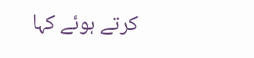کرتے ہوئے کہا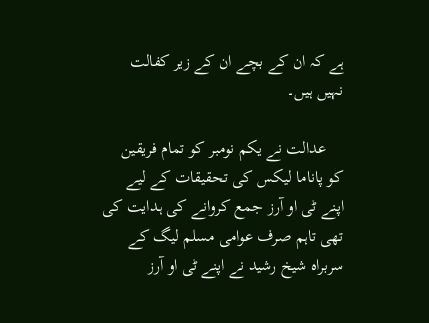ہے کہ ان کے بچے ان کے زیر کفالت نہیں ہیں۔

    عدالت نے یکم نومبر کو تمام فریقین کو پاناما لیکس کی تحقیقات کے لیے اپنے ٹی او آرز جمع کروانے کی ہدایت کی تھی تاہم صرف عوامی مسلم لیگ کے سربراہ شیخ رشید نے اپنے ٹی او آرز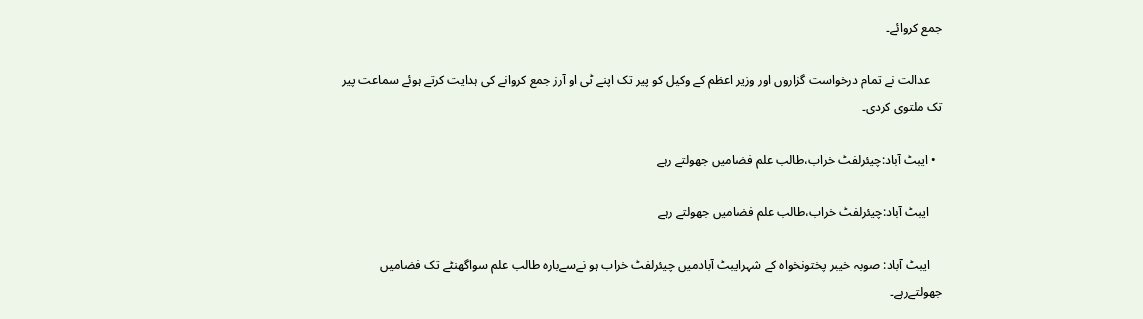جمع کروائے۔

    عدالت نے تمام درخواست گزاروں اور وزیر اعظم کے وکیل کو پیر تک اپنے ٹی او آرز جمع کروانے کی ہدایت کرتے ہوئے سماعت پیر تک ملتوی کردی۔

  • ایبٹ آباد:چیئرلفٹ خراب،طالب علم فضامیں جھولتے رہے

    ایبٹ آباد:چیئرلفٹ خراب،طالب علم فضامیں جھولتے رہے

    ایبٹ آباد: صوبہ خیبر پختونخواہ کے شہرایبٹ آبادمیں چیئرلفٹ خراب ہو نےسےبارہ طالب علم سواگھنٹے تک فضامیں جھولتےرہے۔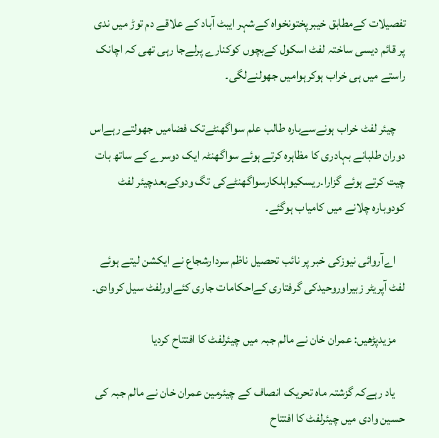تفصیلات کےمطابق خیبرپختونخواہ کےشہر ایبٹ آباد کے علاقے دم توڑ میں ندی پر قائم دیسی ساختہ لفٹ اسکول کےبچوں کوکنارے پرلےجا رہی تھی کہ اچانک راستے میں ہی خراب ہوکرہوامیں جھولنےلگی۔

    چیئر لفٹ خراب ہونےسےبارہ طالب علم سواگھنٹےتک فضامیں جھولتے رہےاس دوران طلبانے بہادری کا مظاہرہ کرتے ہوئے سواگھنٹہ ایک دوسرے کے ساتھ بات چیت کرتے ہوئے گزارا۔ریسکیواہلکارسواگھنٹےکی تگ ودوکےبعدچیئر لفٹ کودوبارہ چلانے میں کامیاب ہوگئے۔

    اےآروائی نیوزکی خبر پر نائب تحصیل ناظم سردارشجاع نے ایکشن لیتے ہوئے لفٹ آپریٹر زبیراوروحیدکی گرفتاری کےاحکامات جاری کئےاورلفٹ سیل کروادی۔

    مزیدپڑھیں: عمران خان نے مالم جبہ میں چیئرلفٹ کا افتتاح کردیا

    یاد رہےکہ گزشتہ ماہ تحریک انصاف کے چیئرمین عمران خان نے مالم جبہ کی حسین وادی میں چیئرلفٹ کا افتتاح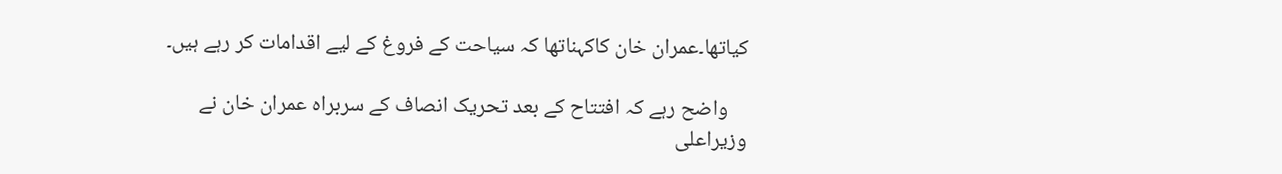کیاتھا۔عمران خان کاکہناتھا کہ سیاحت کے فروغ کے لیے اقدامات کر رہے ہیں۔

    واضح رہے کہ افتتاح کے بعد تحریک انصاف کے سربراہ عمران خان نے وزیراعلی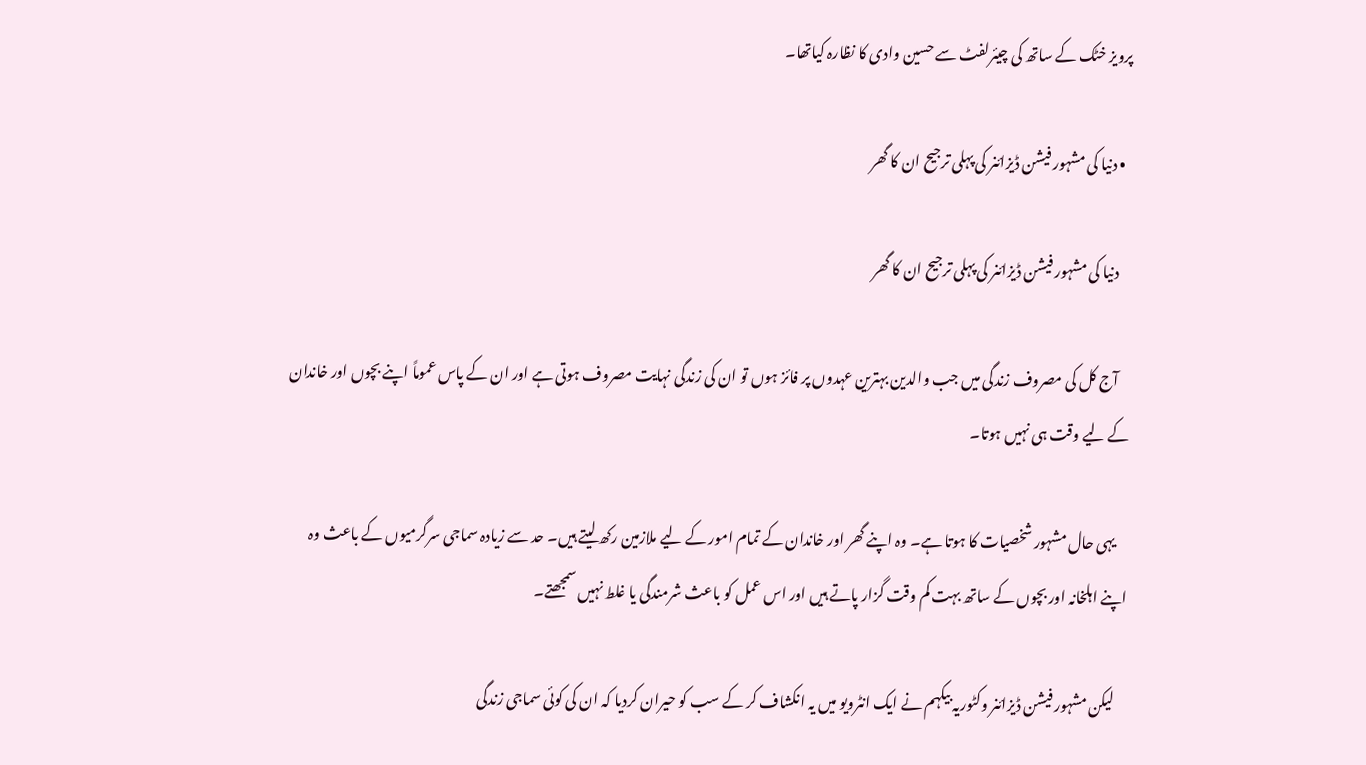پرویز خٹک کے ساتھ کی چیئرلفٹ سے حسین وادی کا نظارہ کیاتھا۔

  • دنیا کی مشہور فیشن ڈیزائنر کی پہلی ترجیح ان کا گھر

    دنیا کی مشہور فیشن ڈیزائنر کی پہلی ترجیح ان کا گھر

    آج کل کی مصروف زندگی میں جب والدین بہترین عہدوں پر فائز ہوں تو ان کی زندگی نہایت مصروف ہوتی ہے اور ان کے پاس عموماً اپنے بچوں اور خاندان کے لیے وقت ہی نہیں ہوتا۔

    یہی حال مشہور شخصیات کا ہوتا ہے۔ وہ اپنے گھر اور خاندان کے تمام امور کے لیے ملازمین رکھ لیتے ہیں۔ حد سے زیادہ سماجی سرگرمیوں کے باعث وہ اپنے اہلخانہ اور بچوں کے ساتھ بہت کم وقت گزار پاتے ہیں اور اس عمل کو باعث شرمندگی یا غلط نہیں سمجھتے۔

    لیکن مشہور فیشن ڈیزائنر وکٹوریہ بیکہم نے ایک انٹرویو میں یہ انکشاف کر کے سب کو حیران کردیا کہ ان کی کوئی سماجی زندگی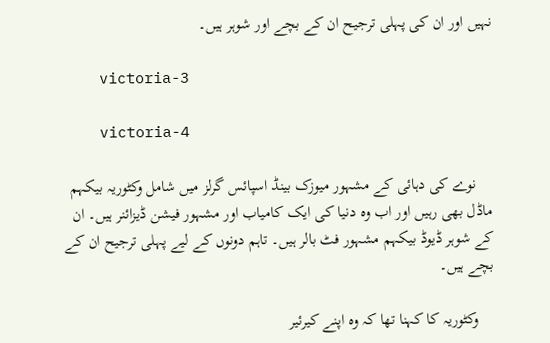نہیں اور ان کی پہلی ترجیح ان کے بچے اور شوہر ہیں۔

    victoria-3

    victoria-4

    نوے کی دہائی کے مشہور میوزک بینڈ اسپائس گرلز میں شامل وکٹوریہ بیکہم ماڈل بھی رہیں اور اب وہ دنیا کی ایک کامیاب اور مشہور فیشن ڈیزائنر ہیں۔ ان کے شوہر ڈیوڈ بیکہم مشہور فٹ بالر ہیں۔ تاہم دونوں کے لیے پہلی ترجیح ان کے بچے ہیں۔

    وکٹوریہ کا کہنا تھا کہ وہ اپنے کیرئیر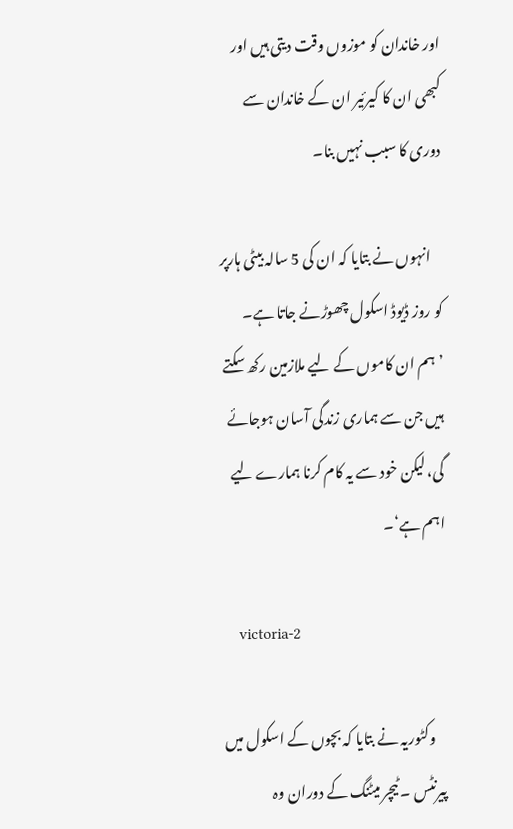اور خاندان کو موزوں وقت دیتی ہیں اور کبھی ان کا کیرئیر ان کے خاندان سے دوری کا سبب نہیں بنا۔

    انہوں نے بتایا کہ ان کی 5 سالہ بیٹی ہارپر کو روز ڈیوڈ اسکول چھوڑنے جاتا ہے۔ ’ہم ان کاموں کے لیے ملازمین رکھ سکتے ہیں جن سے ہماری زندگی آسان ہوجائے گی، لیکن خود سے یہ کام کرنا ہمارے لیے اہم ہے‘۔

    victoria-2

    وکٹوریہ نے بتایا کہ بچوں کے اسکول میں پیرنٹس ۔ ٹیچر میٹنگ کے دوران وہ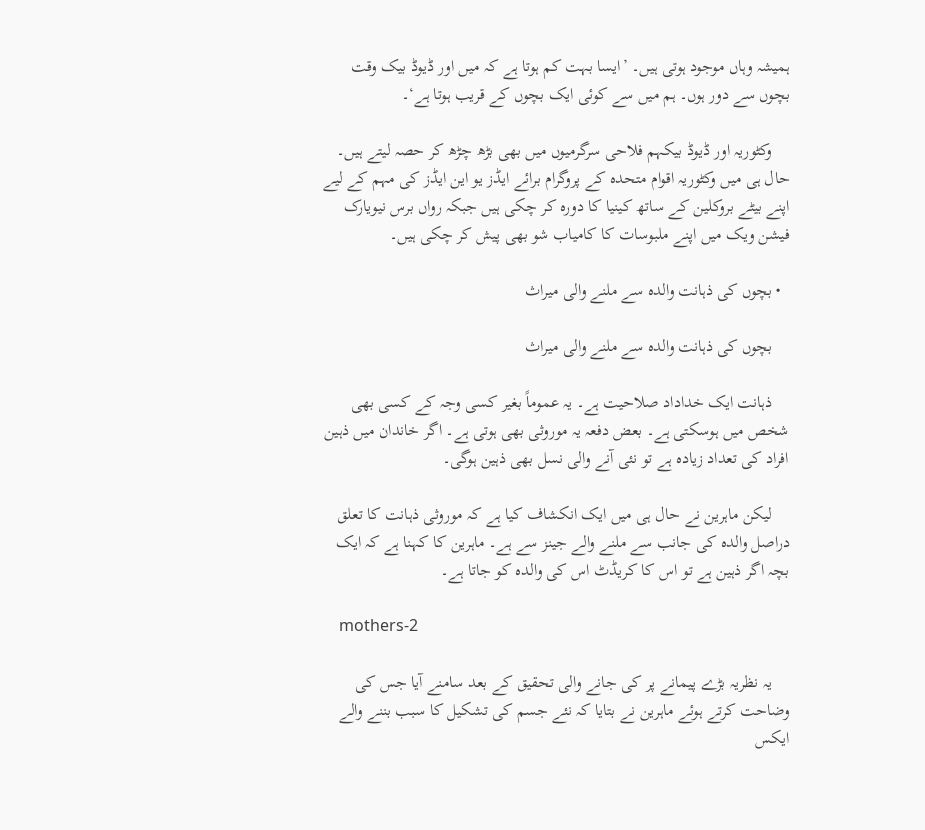ہمیشہ وہاں موجود ہوتی ہیں۔ ’ایسا بہت کم ہوتا ہے کہ میں اور ڈیوڈ بیک وقت بچوں سے دور ہوں۔ ہم میں سے کوئی ایک بچوں کے قریب ہوتا ہے‘۔

    وکٹوریہ اور ڈیوڈ بیکہم فلاحی سرگرمیوں میں بھی بڑھ چڑھ کر حصہ لیتے ہیں۔ حال ہی میں وکٹوریہ اقوام متحدہ کے پروگرام برائے ایڈز یو این ایڈز کی مہم کے لیے اپنے بیٹے بروکلین کے ساتھ کینیا کا دورہ کر چکی ہیں جبکہ رواں برس نیویارک فیشن ویک میں اپنے ملبوسات کا کامیاب شو بھی پیش کر چکی ہیں۔

  • بچوں کی ذہانت والدہ سے ملنے والی میراث

    بچوں کی ذہانت والدہ سے ملنے والی میراث

    ذہانت ایک خداداد صلاحیت ہے۔ یہ عموماً بغیر کسی وجہ کے کسی بھی شخص میں ہوسکتی ہے۔ بعض دفعہ یہ موروثی بھی ہوتی ہے۔ اگر خاندان میں ذہین افراد کی تعداد زیادہ ہے تو نئی آنے والی نسل بھی ذہین ہوگی۔

    لیکن ماہرین نے حال ہی میں ایک انکشاف کیا ہے کہ موروثی ذہانت کا تعلق دراصل والدہ کی جانب سے ملنے والے جینز سے ہے۔ ماہرین کا کہنا ہے کہ ایک بچہ اگر ذہین ہے تو اس کا کریڈٹ اس کی والدہ کو جاتا ہے۔

    mothers-2

    یہ نظریہ بڑے پیمانے پر کی جانے والی تحقیق کے بعد سامنے آیا جس کی وضاحت کرتے ہوئے ماہرین نے بتایا کہ نئے جسم کی تشکیل کا سبب بننے والے ایکس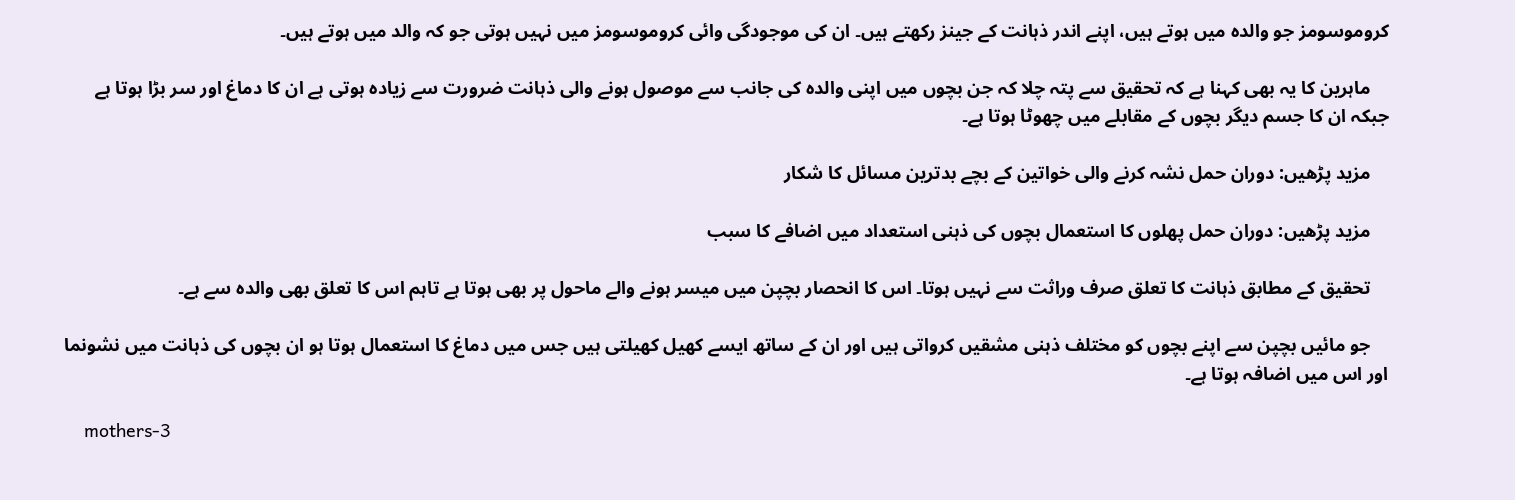کروموسومز جو والدہ میں ہوتے ہیں، اپنے اندر ذہانت کے جینز رکھتے ہیں۔ ان کی موجودگی وائی کروموسومز میں نہیں ہوتی جو کہ والد میں ہوتے ہیں۔

    ماہرین کا یہ بھی کہنا ہے کہ تحقیق سے پتہ چلا کہ جن بچوں میں اپنی والدہ کی جانب سے موصول ہونے والی ذہانت ضرورت سے زیادہ ہوتی ہے ان کا دماغ اور سر بڑا ہوتا ہے جبکہ ان کا جسم دیگر بچوں کے مقابلے میں چھوٹا ہوتا ہے۔

    مزید پڑھیں: دوران حمل نشہ کرنے والی خواتین کے بچے بدترین مسائل کا شکار

    مزید پڑھیں: دوران حمل پھلوں کا استعمال بچوں کی ذہنی استعداد میں اضافے کا سبب

    تحقیق کے مطابق ذہانت کا تعلق صرف وراثت سے نہیں ہوتا۔ اس کا انحصار بچپن میں میسر ہونے والے ماحول پر بھی ہوتا ہے تاہم اس کا تعلق بھی والدہ سے ہے۔

    جو مائیں بچپن سے اپنے بچوں کو مختلف ذہنی مشقیں کرواتی ہیں اور ان کے ساتھ ایسے کھیل کھیلتی ہیں جس میں دماغ کا استعمال ہوتا ہو ان بچوں کی ذہانت میں نشونما اور اس میں اضافہ ہوتا ہے۔

    mothers-3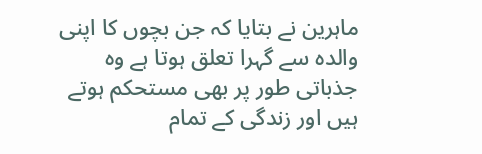ماہرین نے بتایا کہ جن بچوں کا اپنی والدہ سے گہرا تعلق ہوتا ہے وہ جذباتی طور پر بھی مستحکم ہوتے ہیں اور زندگی کے تمام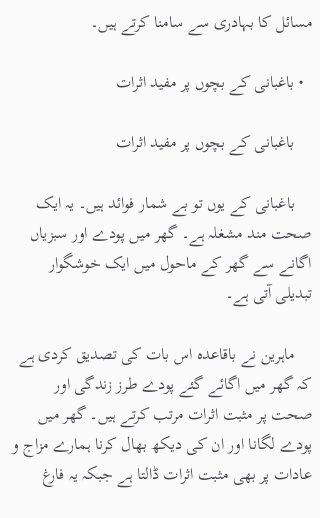مسائل کا بہادری سے سامنا کرتے ہیں۔

  • باغبانی کے بچوں پر مفید اثرات

    باغبانی کے بچوں پر مفید اثرات

    باغبانی کے یوں تو بے شمار فوائد ہیں۔ یہ ایک صحت مند مشغلہ ہے۔ گھر میں پودے اور سبزیاں اگانے سے گھر کے ماحول میں ایک خوشگوار تبدیلی آتی ہے۔

    ماہرین نے باقاعدہ اس بات کی تصدیق کردی ہے کہ گھر میں اگائے گئے پودے طرز زندگی اور صحت پر مثبت اثرات مرتب کرتے ہیں۔ گھر میں پودے لگانا اور ان کی دیکھ بھال کرنا ہمارے مزاج و عادات پر بھی مثبت اثرات ڈالتا ہے جبکہ یہ فارغ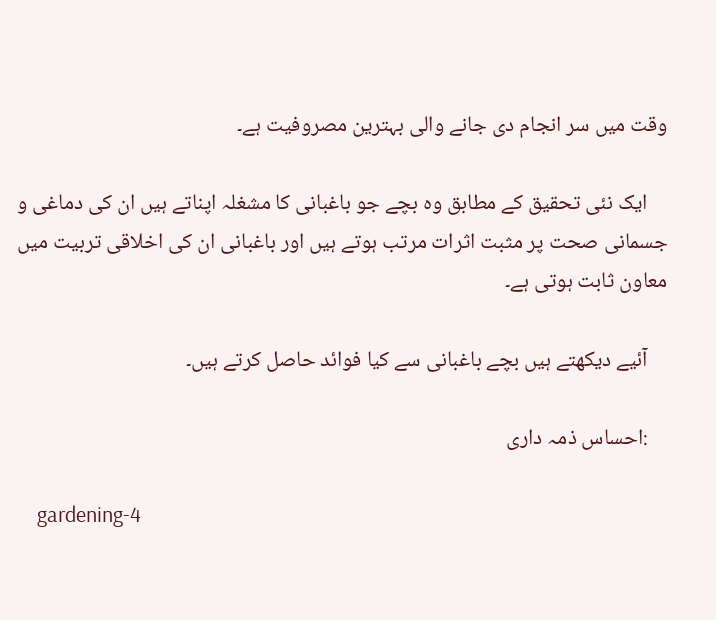وقت میں سر انجام دی جانے والی بہترین مصروفیت ہے۔

    ایک نئی تحقیق کے مطابق وہ بچے جو باغبانی کا مشغلہ اپناتے ہیں ان کی دماغی و جسمانی صحت پر مثبت اثرات مرتب ہوتے ہیں اور باغبانی ان کی اخلاقی تربیت میں معاون ثابت ہوتی ہے۔

    آئیے دیکھتے ہیں بچے باغبانی سے کیا فوائد حاصل کرتے ہیں۔

    :احساس ذمہ داری

    gardening-4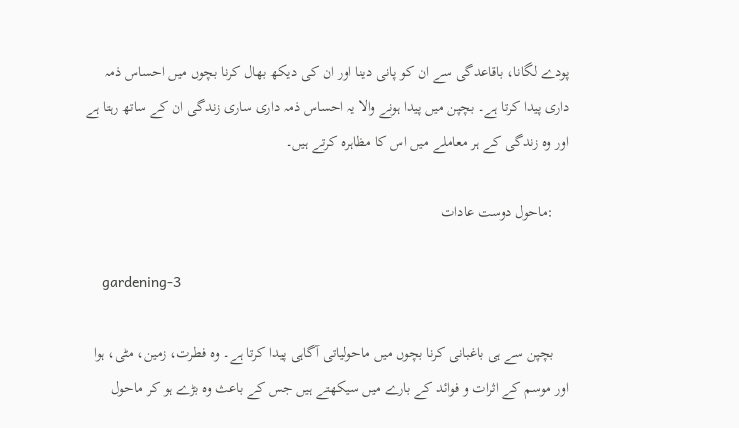پودے لگانا، باقاعدگی سے ان کو پانی دینا اور ان کی دیکھ بھال کرنا بچوں میں احساس ذمہ داری پیدا کرتا ہے۔ بچپن میں پیدا ہونے والا یہ احساس ذمہ داری ساری زندگی ان کے ساتھ رہتا ہے اور وہ زندگی کے ہر معاملے میں اس کا مظاہرہ کرتے ہیں۔

    :ماحول دوست عادات

    gardening-3

    بچپن سے ہی باغبانی کرنا بچوں میں ماحولیاتی آگاہی پیدا کرتا ہے۔ وہ فطرت، زمین، مٹی، ہوا اور موسم کے اثرات و فوائد کے بارے میں سیکھتے ہیں جس کے باعث وہ بڑے ہو کر ماحول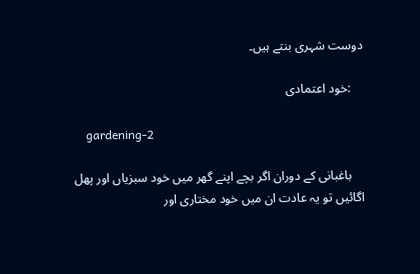دوست شہری بنتے ہیں۔

    :خود اعتمادی

    gardening-2

    باغبانی کے دوران اگر بچے اپنے گھر میں خود سبزیاں اور پھل اگائیں تو یہ عادت ان میں خود مختاری اور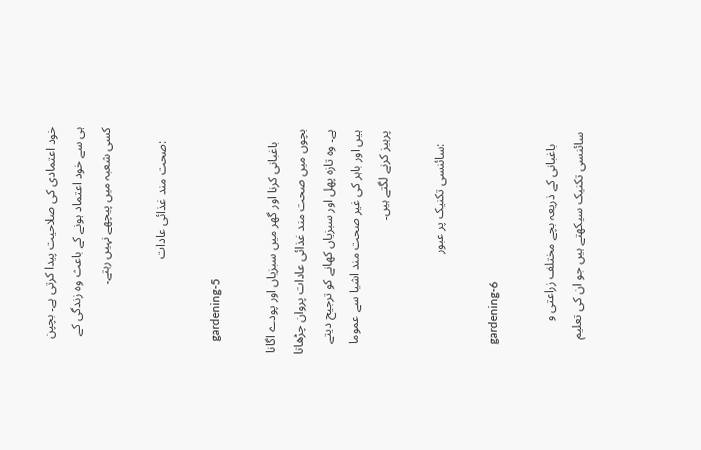خود اعتمادی کی صلاحیت پیدا کرتی ہے۔ بچپن ہی سے خود اعتماد ہونے کے باعث وہ زندگی کے کسی شعبہ میں پیچھے نہیں رہتے۔

    :صحت مند غذائی عادات

    gardening-5

    باغبانی کرنا اور گھر میں سبزیاں اور پودے اگانا بچوں میں صحت مند غذائی عادات پروان چڑھاتا ہے۔ وہ تازہ پھل اور سبزیاں کھانے کو ترجیح دیتے ہیں اور باہر کی غیر صحت مند اشیا سے عموما پرہیز کرنے لگتے ہیں۔

    :سائنسی تکنیک پر عبور

    gardening-6

    باغبانی کے ذریعہ بچے مختلف زراعتی و سائنسی تکنیک سیکھتے ہیں جو ان کی تعلیم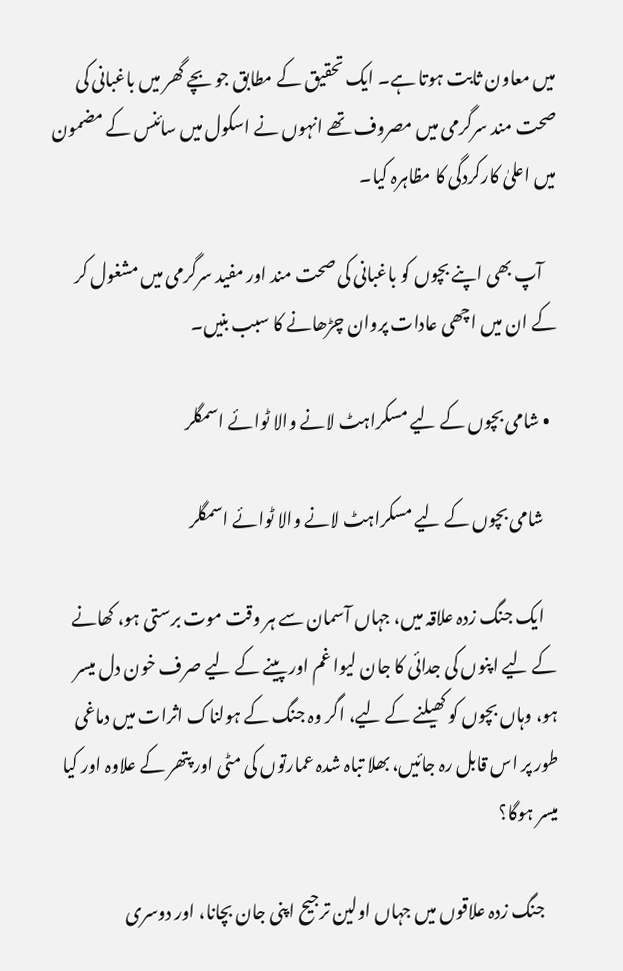میں معاون ثابت ہوتا ہے۔ ایک تحقیق کے مطابق جو بچے گھر میں باغبانی کی صحت مند سرگرمی میں مصروف تھے انہوں نے اسکول میں سائنس کے مضمون میں اعلیٰ کارکردگی کا مظاہرہ کیا۔

    آپ بھی اپنے بچوں کو باغبانی کی صحت مند اور مفید سرگرمی میں مشغول کر کے ان میں اچھی عادات پروان چڑھانے کا سبب بنیں۔

  • شامی بچوں کے لیے مسکراہٹ لانے والا ٹوائے اسمگلر

    شامی بچوں کے لیے مسکراہٹ لانے والا ٹوائے اسمگلر

    ایک جنگ زدہ علاقہ میں، جہاں آسمان سے ہر وقت موت برستی ہو، کھانے کے لیے اپنوں کی جدائی کا جان لیوا غم اور پینے کے لیے صرف خون دل میسر ہو، وہاں بچوں کو کھیلنے کے لیے، اگر وہ جنگ کے ہولناک اثرات میں دماغی طور پر اس قابل رہ جائیں، بھلا تباہ شدہ عمارتوں کی مٹی اور پتھر کے علاوہ اور کیا میسر ہوگا؟

    جنگ زدہ علاقوں میں جہاں اولین ترجیح اپنی جان بچانا، اور دوسری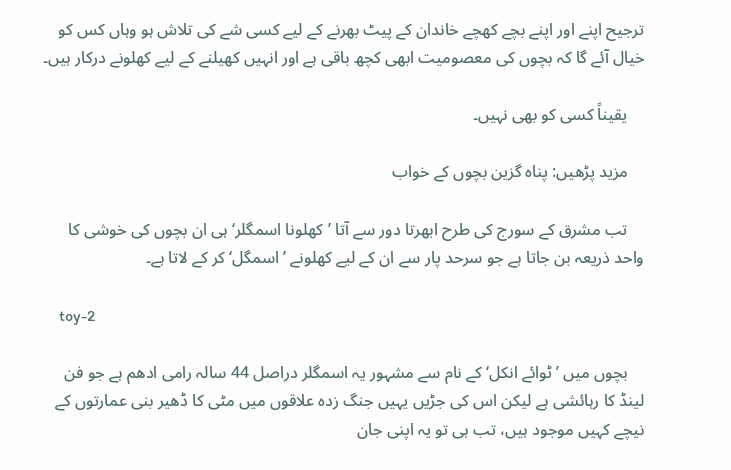ترجیح اپنے اور اپنے بچے کھچے خاندان کے پیٹ بھرنے کے لیے کسی شے کی تلاش ہو وہاں کس کو خیال آئے گا کہ بچوں کی معصومیت ابھی کچھ باقی ہے اور انہیں کھیلنے کے لیے کھلونے درکار ہیں۔

    یقیناً کسی کو بھی نہیں۔

    مزید پڑھیں: پناہ گزین بچوں کے خواب

    تب مشرق کے سورج کی طرح ابھرتا دور سے آتا ’کھلونا اسمگلر‘ ہی ان بچوں کی خوشی کا واحد ذریعہ بن جاتا ہے جو سرحد پار سے ان کے لیے کھلونے ’اسمگل‘ کر کے لاتا ہے۔

    toy-2

    بچوں میں ’ٹوائے انکل‘ کے نام سے مشہور یہ اسمگلر دراصل 44 سالہ رامی ادھم ہے جو فن لینڈ کا رہائشی ہے لیکن اس کی جڑیں یہیں جنگ زدہ علاقوں میں مٹی کا ڈھیر بنی عمارتوں کے نیچے کہیں موجود ہیں، تب ہی تو یہ اپنی جان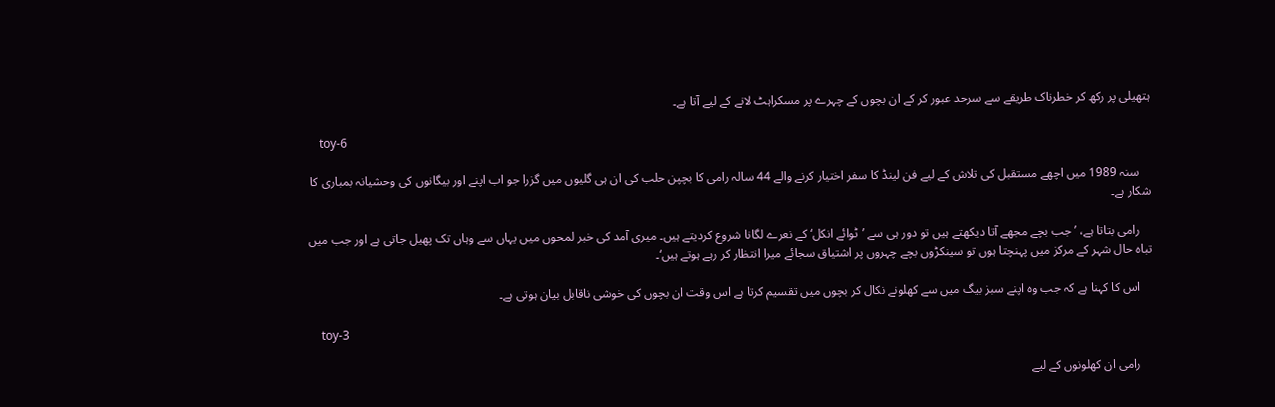ہتھیلی پر رکھ کر خطرناک طریقے سے سرحد عبور کر کے ان بچوں کے چہرے پر مسکراہٹ لانے کے لیے آتا ہے۔

    toy-6

    سنہ 1989 میں اچھے مستقبل کی تلاش کے لیے فن لینڈ کا سفر اختیار کرنے والے 44 سالہ رامی کا بچپن حلب کی ان ہی گلیوں میں گزرا جو اب اپنے اور بیگانوں کی وحشیانہ بمباری کا شکار ہے۔

    رامی بتاتا ہے، ’جب بچے مجھے آتا دیکھتے ہیں تو دور ہی سے ’ٹوائے انکل‘ کے نعرے لگانا شروع کردیتے ہیں۔ میری آمد کی خبر لمحوں میں یہاں سے وہاں تک پھیل جاتی ہے اور جب میں تباہ حال شہر کے مرکز میں پہنچتا ہوں تو سینکڑوں بچے چہروں پر اشتیاق سجائے میرا انتظار کر رہے ہوتے ہیں‘۔

    اس کا کہنا ہے کہ جب وہ اپنے سبز بیگ میں سے کھلونے نکال کر بچوں میں تقسیم کرتا ہے اس وقت ان بچوں کی خوشی ناقابل بیان ہوتی ہے۔

    toy-3

    رامی ان کھلونوں کے لیے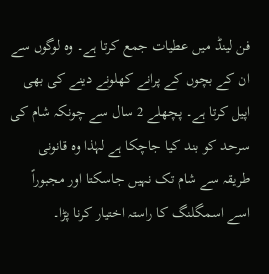فن لینڈ میں عطیات جمع کرتا ہے۔ وہ لوگوں سے ان کے بچوں کے پرانے کھلونے دینے کی بھی اپیل کرتا ہے۔ پچھلے 2 سال سے چونکہ شام کی سرحد کو بند کیا جاچکا ہے لہٰذا وہ قانونی طریقہ سے شام تک نہیں جاسکتا اور مجبوراً اسے اسمگلنگ کا راستہ اختیار کرنا پڑا۔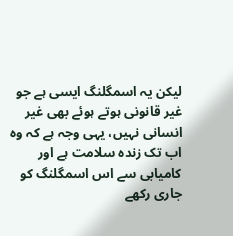لیکن یہ اسمگلنگ ایسی ہے جو غیر قانونی ہوتے ہوئے بھی غیر انسانی نہیں، یہی وجہ ہے کہ وہ اب تک زندہ سلامت ہے اور کامیابی سے اس اسمگلنگ کو  جاری رکھے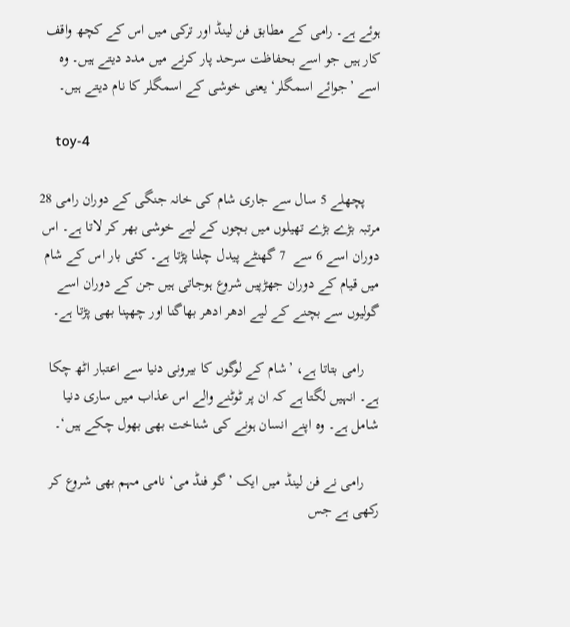ہوئے ہے۔ رامی کے مطابق فن لینڈ اور ترکی میں اس کے کچھ واقف کار ہیں جو اسے بحفاظت سرحد پار کرنے میں مدد دیتے ہیں۔ وہ اسے ’جوائے اسمگلر‘ یعنی خوشی کے اسمگلر کا نام دیتے ہیں۔

    toy-4

    پچھلے 5 سال سے جاری شام کی خانہ جنگی کے دوران رامی 28 مرتبہ بڑے بڑے تھیلوں میں بچوں کے لیے خوشی بھر کر لاتا ہے۔ اس دوران اسے 6 سے  7 گھنٹے پیدل چلنا پڑتا ہے۔ کئی بار اس کے شام میں قیام کے دوران جھڑپیں شروع ہوجاتی ہیں جن کے دوران اسے گولیوں سے بچنے کے لیے ادھر ادھر بھاگنا اور چھپنا بھی پڑتا ہے۔

    رامی بتاتا ہے، ’شام کے لوگوں کا بیرونی دنیا سے اعتبار اٹھ چکا ہے۔ انہیں لگتا ہے کہ ان پر ٹوٹنے والے اس عذاب میں ساری دنیا شامل ہے۔ وہ اپنے انسان ہونے کی شناخت بھی بھول چکے ہیں‘۔

    رامی نے فن لینڈ میں ایک ’گو فنڈ می‘ نامی مہم بھی شروع کر رکھی ہے جس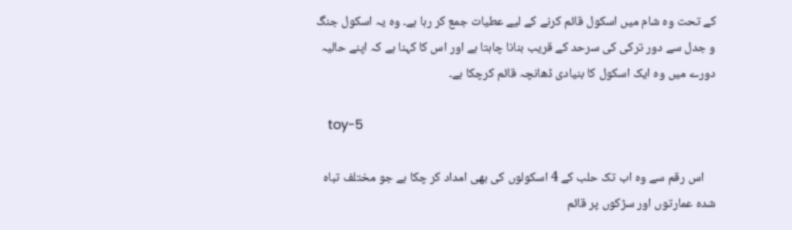کے تحت وہ شام میں اسکول قائم کرنے کے لیے عطیات جمع کر رہا ہے۔ وہ یہ اسکول جنگ و جدل سے دور ترکی کی سرحد کے قریب بنانا چاہتا ہے اور اس کا کہنا ہے کہ اپنے حالیہ دورے میں وہ ایک اسکول کا بنیادی ڈھانچہ قائم کرچکا ہے۔

    toy-5

    اس رقم سے وہ اب تک حلب کے 4 اسکولوں کی بھی امداد کر چکا ہے جو مختلف تباہ شدہ عمارتوں اور سڑکوں پر قائم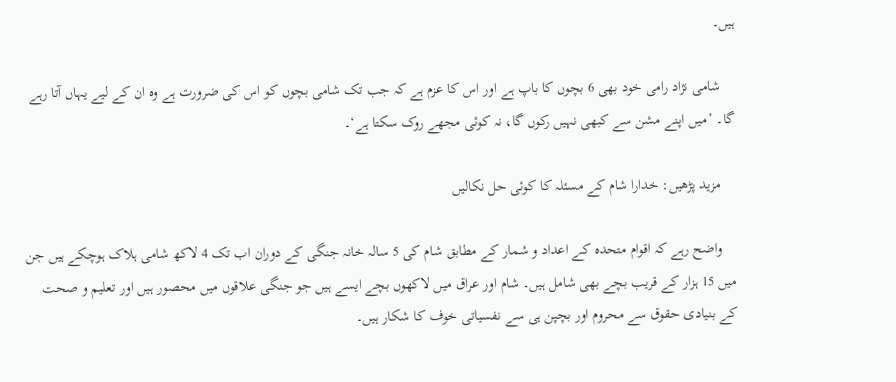ہیں۔

    شامی نژاد رامی خود بھی 6 بچوں کا باپ ہے اور اس کا عزم ہے کہ جب تک شامی بچوں کو اس کی ضرورت ہے وہ ان کے لیے یہاں آتا رہے گا۔ ’میں اپنے مشن سے کبھی نہیں رکوں گا، نہ کوئی مجھے روک سکتا ہے‘۔

    مزید پڑھیں: خدارا شام کے مسئلہ کا کوئی حل نکالیں

    واضح رہے کہ اقوام متحدہ کے اعداد و شمار کے مطابق شام کی 5 سالہ خانہ جنگی کے دوران اب تک 4 لاکھ شامی ہلاک ہوچکے ہیں جن میں 15 ہزار کے قریب بچے بھی شامل ہیں۔ شام اور عراق میں لاکھوں بچے ایسے ہیں جو جنگی علاقوں میں محصور ہیں اور تعلیم و صحت کے بنیادی حقوق سے محروم اور بچپن ہی سے نفسیاتی خوف کا شکار ہیں۔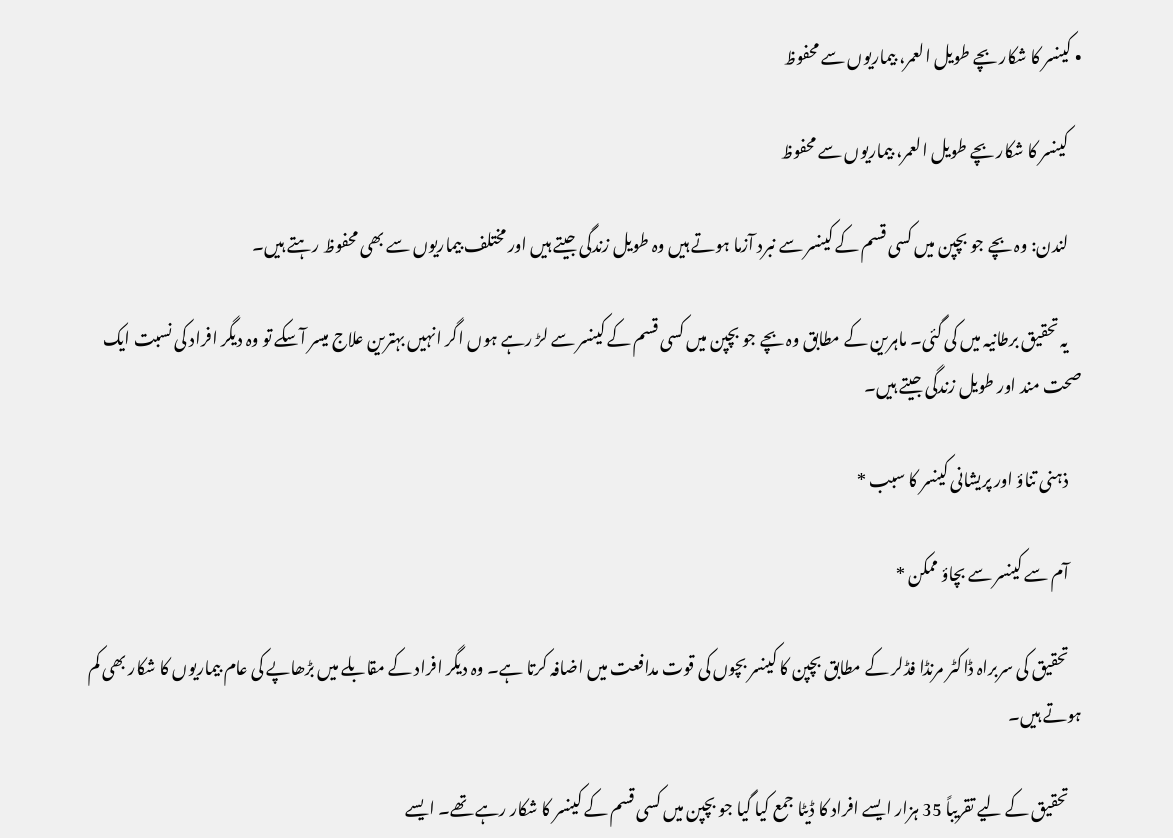• کینسر کا شکار بچے طویل العمر، بیماریوں سے محفوظ

    کینسر کا شکار بچے طویل العمر، بیماریوں سے محفوظ

    لندن: وہ بچے جو بچپن میں کسی قسم کے کینسر سے نبرد آزما ہوتے ہیں وہ طویل زندگی جیتے ہیں اور مختلف بیماریوں سے بھی محفوظ رہتے ہیں۔

    یہ تحقیق برطانیہ میں کی گئی۔ ماہرین کے مطابق وہ بچے جو بچپن میں کسی قسم کے کینسر سے لڑ رہے ہوں اگر انہیں بہترین علاج میسر آسکے تو وہ دیگر افراد کی نسبت ایک صحت مند اور طویل زندگی جیتے ہیں۔

    ذہنی تناؤ اور پریشانی کینسر کا سبب *

    آم سے کینسر سے بچاؤ ممکن *

    تحقیق کی سربراہ ڈاکٹر مرنڈا فڈلر کے مطابق بچپن کا کینسر بچوں کی قوت مدافعت میں اضافہ کرتا ہے۔ وہ دیگر افراد کے مقابلے میں بڑھاپے کی عام بیماریوں کا شکار بھی کم ہوتے ہیں۔

    تحقیق کے لیے تقریباً 35 ہزار ایسے افراد کا ڈیٹا جمع کیا گیا جو بچپن میں کسی قسم کے کینسر کا شکار رہے تھے۔ ایسے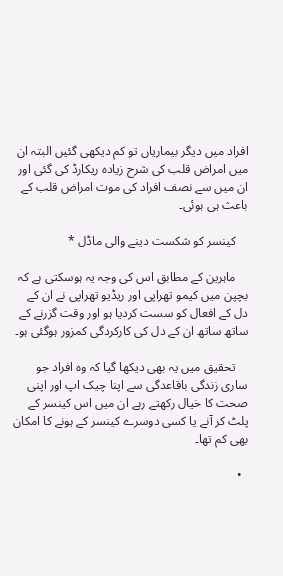افراد میں دیگر بیماریاں تو کم دیکھی گئیں البتہ ان میں امراض قلب کی شرح زیادہ ریکارڈ کی گئی اور ان میں سے نصف افراد کی موت امراض قلب کے باعث ہی ہوئی۔

    کینسر کو شکست دینے والی ماڈل *

    ماہرین کے مطابق اس کی وجہ یہ ہوسکتی ہے کہ بچپن میں کیمو تھراپی اور ریڈیو تھراپی نے ان کے دل کے افعال کو سست کردیا ہو اور وقت گزرنے کے ساتھ ساتھ ان کے دل کی کارکردگی کمزور ہوگئی ہو۔

    تحقیق میں یہ بھی دیکھا گیا کہ وہ افراد جو ساری زندگی باقاعدگی سے اپنا چیک اپ اور اپنی صحت کا خیال رکھتے رہے ان میں اس کینسر کے پلٹ کر آنے یا کسی دوسرے کینسر کے ہونے کا امکان بھی کم تھا۔

  •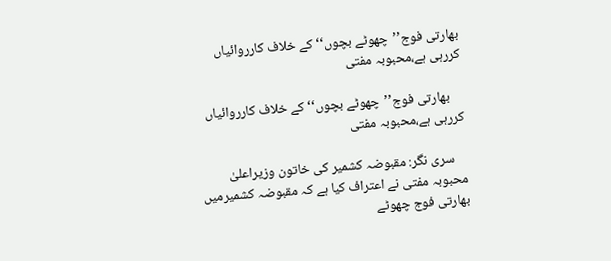بھارتی فوج’’چھوٹے بچوں‘‘ کے خلاف کارروائیاں کررہی ہے،محبوبہ مفتی

    بھارتی فوج’’چھوٹے بچوں‘‘ کے خلاف کارروائیاں کررہی ہے،محبوبہ مفتی

    سری نگر: مقبوضہ کشمیر کی خاتون وزیراعلیٰ محبوبہ مفتی نے اعتراف کیا ہے کہ مقبوضہ کشمیرمیں بھارتی فوج چھوٹے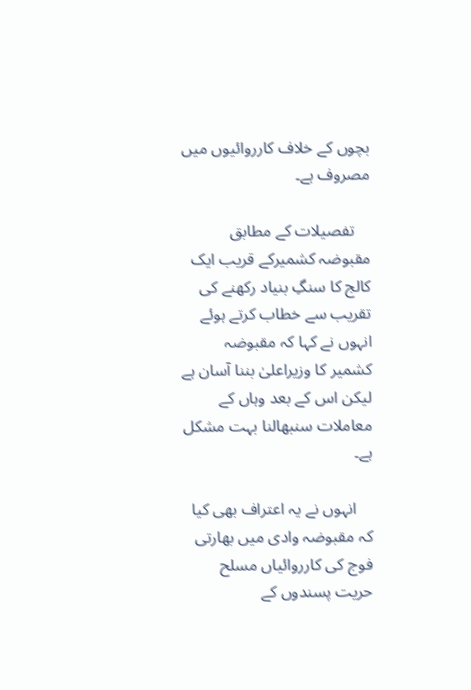بچوں کے خلاف کارروائیوں میں مصروف ہے۔

    تفصیلات کے مطابق مقبوضہ کشمیرکے قریب ایک کالج کا سنگِ بنیاد رکھنے کی تقریب سے خطاب کرتے ہوئے انہوں نے کہا کہ مقبوضہ کشمیر کا وزیراعلیٰ بننا آسان ہے لیکن اس کے بعد وہاں کے معاملات سنبھالنا بہت مشکل ہے۔

    انہوں نے یہ اعتراف بھی کیا کہ مقبوضہ وادی میں بھارتی فوج کی کارروائیاں مسلح حریت پسندوں کے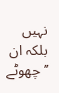نہیں بلکہ ان ’’چھوٹے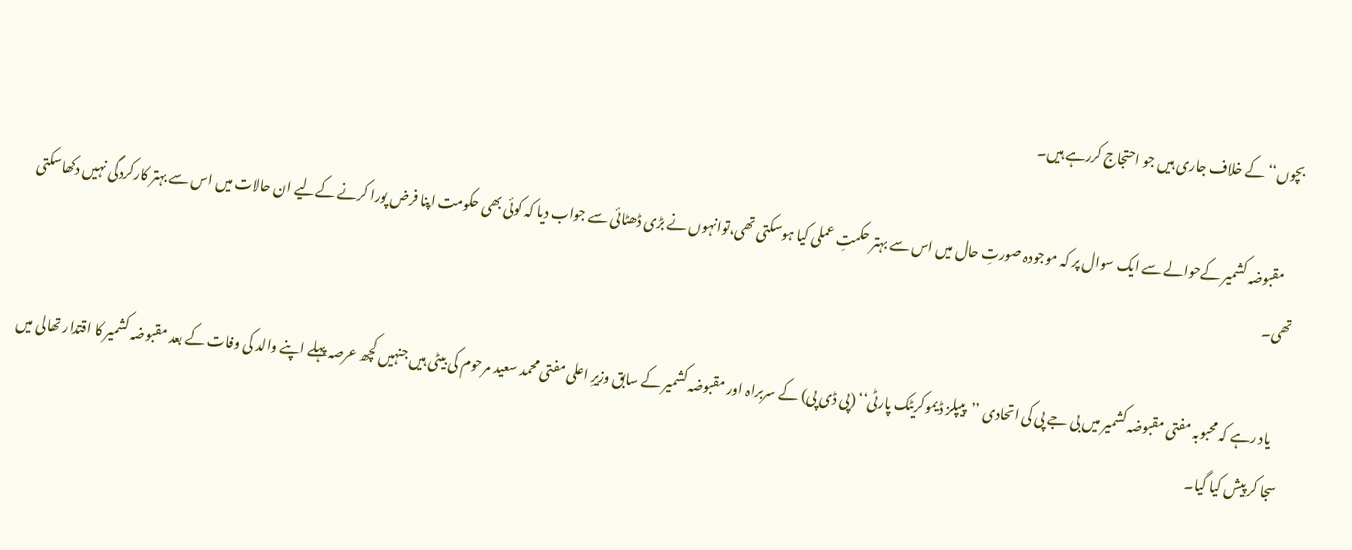بچوں‘‘ کے خلاف جاری ہیں جو احتجاج کررہے ہیں۔

    مقبوضہ کشمیر کےحوالے سے ایک سوال پر کہ موجودہ صورتِ حال میں اس سے بہتر حکمتِ عملی کیا ہوسکتی تھی،توانہوں نے بڑی ڈھٹائی سے جواب دیا کہ کوئی بھی حکومت اپنا فرض پورا کرنے کےلیے ان حالات میں اس سے بہتر کارکردگی نہیں دکھاسکتی تھی۔

    یاد رہے کہ محبوبہ مفتی مقبوضہ کشمیر میں بی جے پی کی اتحادی ’’پیپلز ڈیموکریٹک پارٹی‘‘ (پی ڈی پی) کے سربراہ اور مقبوضہ کشمیر کے سابق وزیرِ اعلی مفتی محمد سعید مرحوم کی بیٹی ہیں جنہیں کچھ عرصہ پہلے اپنے والد کی وفات کے بعد مقبوضہ کشمیر کا اقتدار تھالی میں سجا کر پیش کیا گیا۔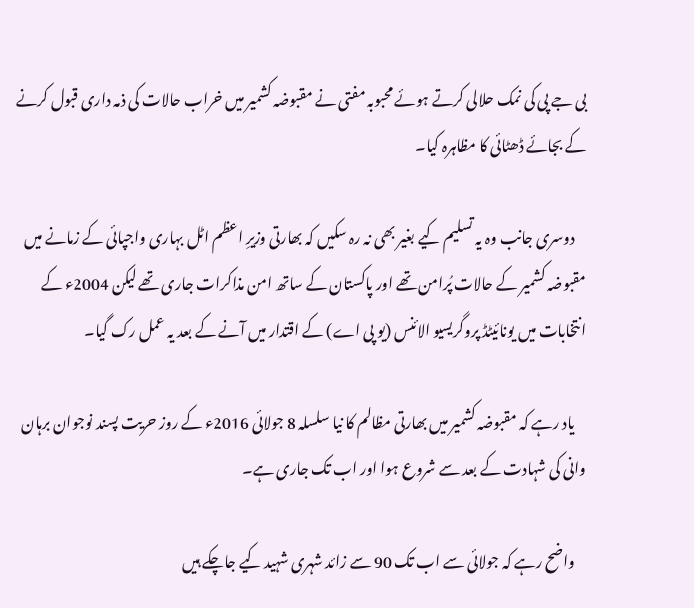بی جے پی کی نمک حلالی کرتے ہوئے محبوبہ مفتی نے مقبوضہ کشمیر میں خراب حالات کی ذمہ داری قبول کرنے کے بجائے ڈھٹائی کا مظاہرہ کیا۔

    دوسری جانب وہ یہ تسلیم کیے بغیر بھی نہ رہ سکیں کہ بھارتی وزیرِ اعظم اٹل بہاری واجپائی کے زمانے میں مقبوضہ کشمیر کے حالات پُرامن تھے اور پاکستان کے ساتھ امن مذاکرات جاری تھے لیکن 2004ء کے انتخابات میں یونائیٹڈ پروگریسیو الائنس (یو پی اے) کے اقتدار میں آنے کے بعد یہ عمل رک گیا۔

    یاد رہے کہ مقبوضہ کشمیر میں بھارتی مظالم کا نیا سلسلہ 8 جولائی 2016ء کے روز حریت پسند نوجوان برہان وانی کی شہادت کے بعد سے شروع ہوا اور اب تک جاری ہے۔

    واضح رہے کہ جولائی سے اب تک 90 سے زائد شہری شہید کیے جاچکے ہیں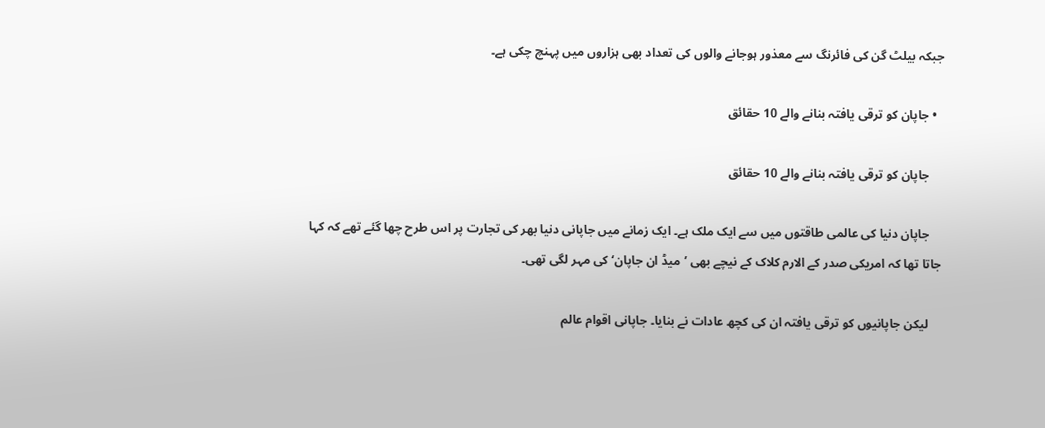جبکہ بیلٹ گن کی فائرنگ سے معذور ہوجانے والوں کی تعداد بھی ہزاروں میں پہنچ چکی ہے۔

  • جاپان کو ترقی یافتہ بنانے والے 10 حقائق

    جاپان کو ترقی یافتہ بنانے والے 10 حقائق

    جاپان دنیا کی عالمی طاقتوں میں سے ایک ملک ہے۔ ایک زمانے میں جاپانی دنیا بھر کی تجارت پر اس طرح چھا گئے تھے کہ کہا جاتا تھا کہ امریکی صدر کے الارم کلاک کے نیچے بھی ’میڈ ان جاپان‘ کی مہر لگی تھی۔

    لیکن جاپانیوں کو ترقی یافتہ ان کی کچھ عادات نے بنایا۔ جاپانی اقوام عالم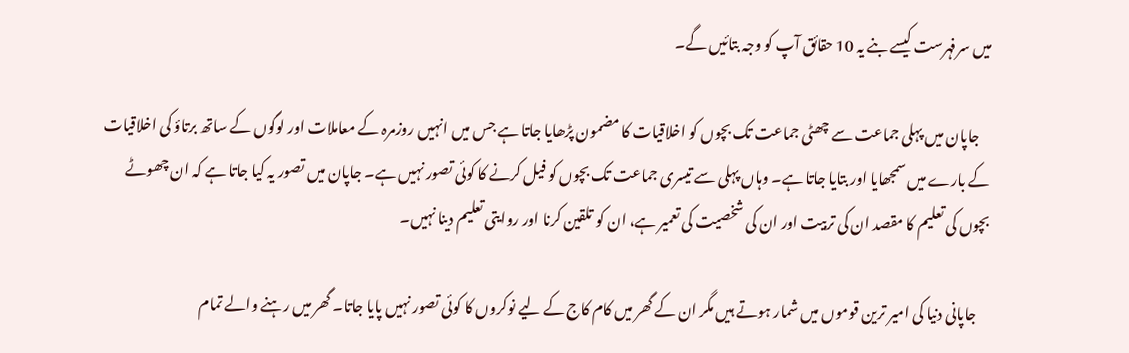میں سرفہرست کیسے بنے یہ 10 حقائق آپ کو وجہ بتائیں گے۔

    جاپان میں پہلی جماعت سے چھٹی جماعت تک بچوں کو اخلاقیات کا مضمون پڑھایا جاتا ہے جس میں انہیں روزمرہ کے معاملات اور لوگوں کے ساتھ برتاؤ کی اخلاقیات کے بارے میں سمجھایا اور بتایا جاتا ہے۔ وہاں پہلی سے تیسری جماعت تک بچوں کو فیل کرنے کا کوئی تصور نہیں ہے۔ جاپان میں تصور یہ کیا جاتا ہے کہ ان چھوٹے بچوں کی تعلیم کا مقصد ان کی تربیت اور ان کی شخصیت کی تعمیر ہے، ان کو تلقین کرنا اور روایتی تعلیم دینا نہیں۔

    جاپانی دنیا کی امیر ترین قوموں میں شمار ہوتے ہیں مگر ان کے گھر میں کام کاج کے لیے نوکروں کا کوئی تصور نہیں پایا جاتا۔ گھر میں رہنے والے تمام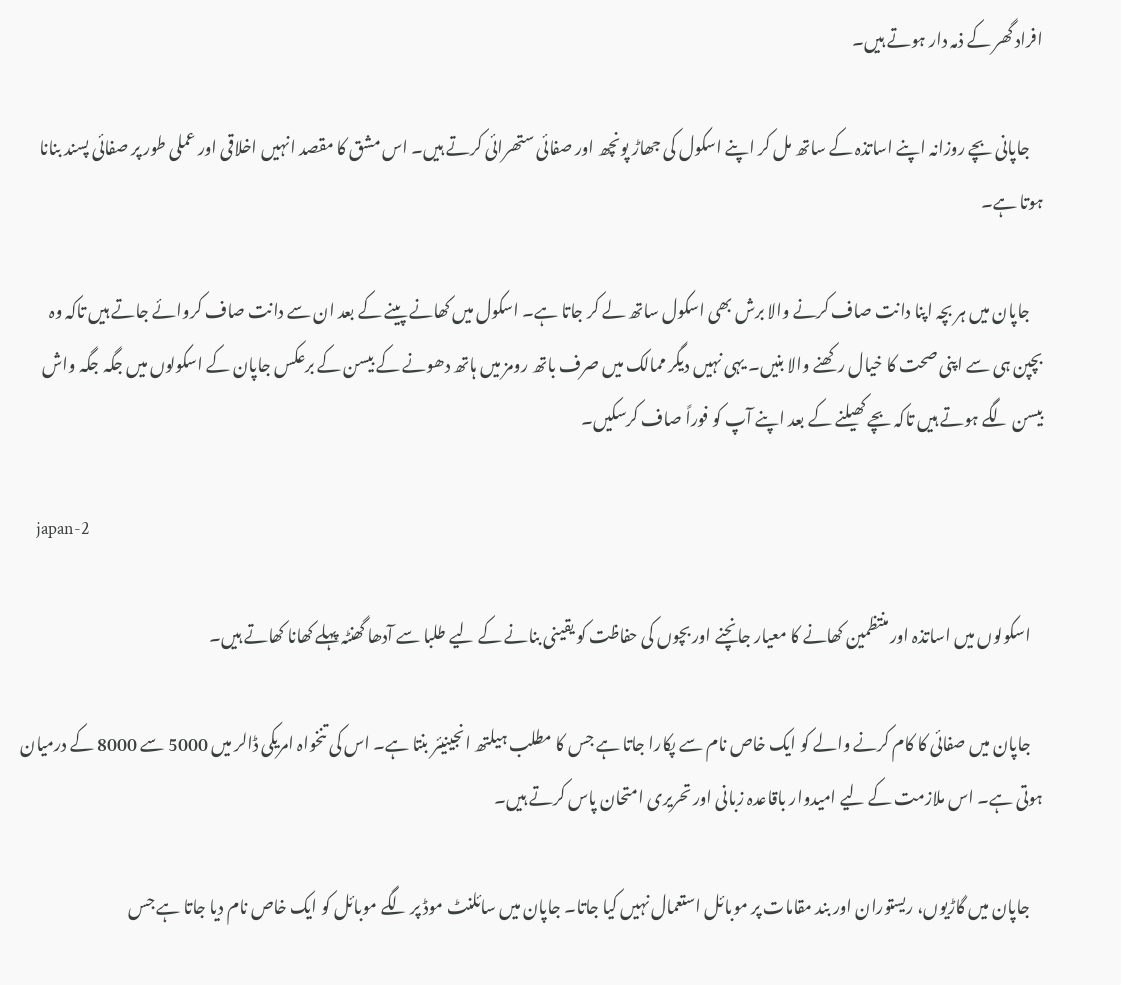افراد گھر کے ذمہ دار ہوتے ہیں۔

    جاپانی بچے روزانہ اپنے اساتذہ کے ساتھ مل کر اپنے اسکول کی جھاڑ پونچھ اور صفائی ستھرائی کرتے ہیں۔ اس مشق کا مقصد انہیں اخلاقی اور عملی طور پر صفائی پسند بنانا ہوتا ہے۔

    جاپان میں ہر بچہ اپنا دانت صاف کرنے والا برش بھی اسکول ساتھ لے کر جاتا ہے۔ اسکول میں کھانے پینے کے بعد ان سے دانت صاف کروائے جاتے ہیں تاکہ وہ بچپن ہی سے اپنی صحت کا خیال رکھنے والا بنیں۔ یہی نہیں دیگر ممالک میں صرف باتھ رومز میں ہاتھ دھونے کے بیسن کے برعکس جاپان کے اسکولوں میں جگہ جگہ واش بیسن لگے ہوتے ہیں تاکہ بچے کھیلنے کے بعد اپنے آپ کو فوراً صاف کرسکیں۔

    japan-2

    اسکولوں میں اساتذہ اور منتظمین کھانے کا معیار جانچنے اور بچوں کی حفاظت کو یقینی بنانے کے لیے طلبا سے آدھا گھنٹہ پہلے کھانا کھاتے ہیں۔

    جاپان میں صفائی کا کام کرنے والے کو ایک خاص نام سے پکارا جاتا ہے جس کا مطلب ہیلتھ انجینیئر بنتا ہے۔ اس کی تنخواہ امریکی ڈالر میں 5000 سے 8000 کے درمیان ہوتی ہے۔ اس ملازمت کے لیے امیدوار باقاعدہ زبانی اور تحریری امتحان پاس کرتے ہیں۔

    جاپان میں گاڑیوں، ریستوران اور بند مقامات پر موبائل استعمال نہیں کیا جاتا۔ جاپان میں سائلنٹ موڈ پر لگے موبائل کو ایک خاص نام دیا جاتا ہے جس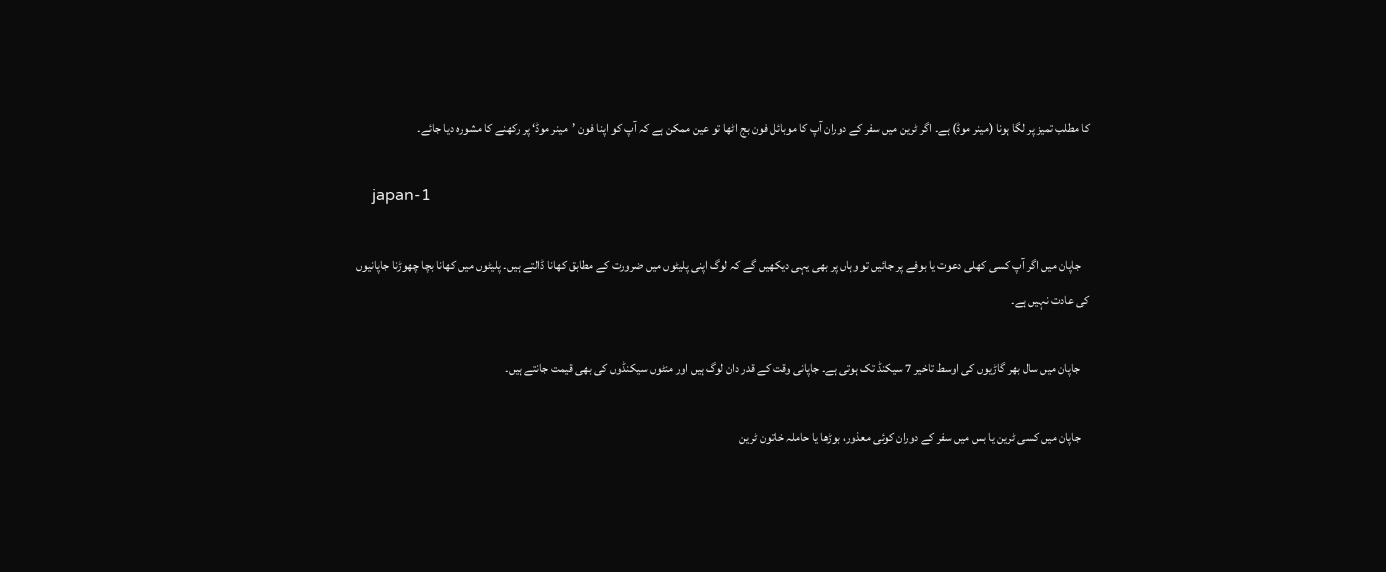کا مطلب تمیز پر لگا ہونا (مینر موڈ) ہے۔ اگر ٹرین میں سفر کے دوران آپ کا موبائل فون بج اٹھا تو عین ممکن ہے کہ آپ کو اپنا فون ’مینر موڈ‘ پر رکھنے کا مشورہ دیا جائے۔

    japan-1

    جاپان میں اگر آپ کسی کھلی دعوت یا بوفے پر جائیں تو وہاں پر بھی یہی دیکھیں گے کہ لوگ اپنی پلیٹوں میں ضرورت کے مطابق کھانا ڈالتے ہیں۔ پلیٹوں میں کھانا بچا چھوڑنا جاپانیوں کی عادت نہیں ہے۔

    جاپان میں سال بھر گاڑیوں کی اوسط تاخیر 7 سیکنڈ تک ہوتی ہے۔ جاپانی وقت کے قدر دان لوگ ہیں اور منٹوں سیکنڈوں کی بھی قیمت جانتے ہیں۔

    جاپان میں کسی ٹرین یا بس میں سفر کے دوران کوئی معذور، بوڑھا یا حاملہ خاتون ٹرین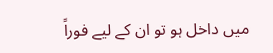میں داخل ہو تو ان کے لیے فوراً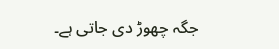جگہ چھوڑ دی جاتی ہے۔